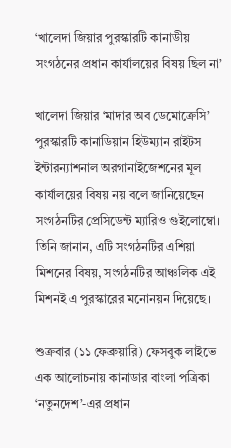‘খালেদা জিয়ার পুরস্কারটি কানাডীয় সংগঠনের প্রধান কার্যালয়ের বিষয় ছিল না’

খালেদা জিয়ার ‘মাদার অব ডেমোক্রেসি’ পুরস্কারটি কানাডিয়ান হিউম্যান রাইটস ইন্টারন্যাশনাল অরগানাইজেশনের মূল কার্যালয়ের বিষয় নয় বলে জানিয়েছেন সংগঠনটির প্রেসিডেন্ট ম্যারিও গুইলোম্বো। তিনি জানান, এটি সংগঠনটির এশিয়া মিশনের বিষয়, সংগঠনটির আঞ্চলিক এই মিশনই এ পুরস্কারের মনোনয়ন দিয়েছে।

শুক্রবার (১১ ফেব্রুয়ারি) ফেসবুক লাইভে এক আলোচনায় কানাডার বাংলা পত্রিকা ‘নতুনদেশ’-এর প্রধান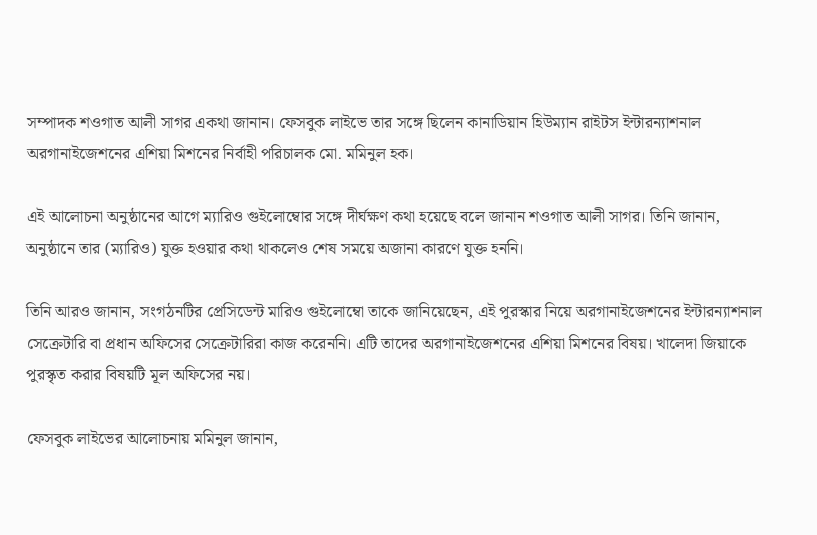সম্পাদক শওগাত আলী সাগর একথা জানান। ফেসবুক লাইভে তার সঙ্গে ছিলেন কানাডিয়ান হিউম্যান রাইটস ইন্টারন্যাশনাল অরগানাইজেশনের এশিয়া মিশনের নির্বাহী পরিচালক মো. মমিনুল হক।

এই আলোচনা অনুষ্ঠানের আগে ম্যারিও গুইলোম্বোর সঙ্গে দীর্ঘক্ষণ কথা হয়েছে বলে জানান শওগাত আলী সাগর। তিনি জানান, অনুষ্ঠানে তার (ম্যারিও) যুক্ত হওয়ার কথা থাকলেও শেষ সময়ে অজানা কারণে যুক্ত হননি।

তিনি আরও জানান, সংগঠনটির প্রেসিডেন্ট মারিও গুইলোম্বো তাকে জানিয়েছেন, এই পুরস্কার নিয়ে অরগানাইজেশনের ইন্টারন্যাশনাল সেক্রেটারি বা প্রধান অফিসের সেক্রেটারিরা কাজ করেননি। এটি তাদের অরগানাইজেশনের এশিয়া মিশনের বিষয়। খালেদা জিয়াকে পুরস্কৃত করার বিষয়টি মূল অফিসের নয়।

ফেসবুক লাইভের আলোচনায় মমিনুল জানান,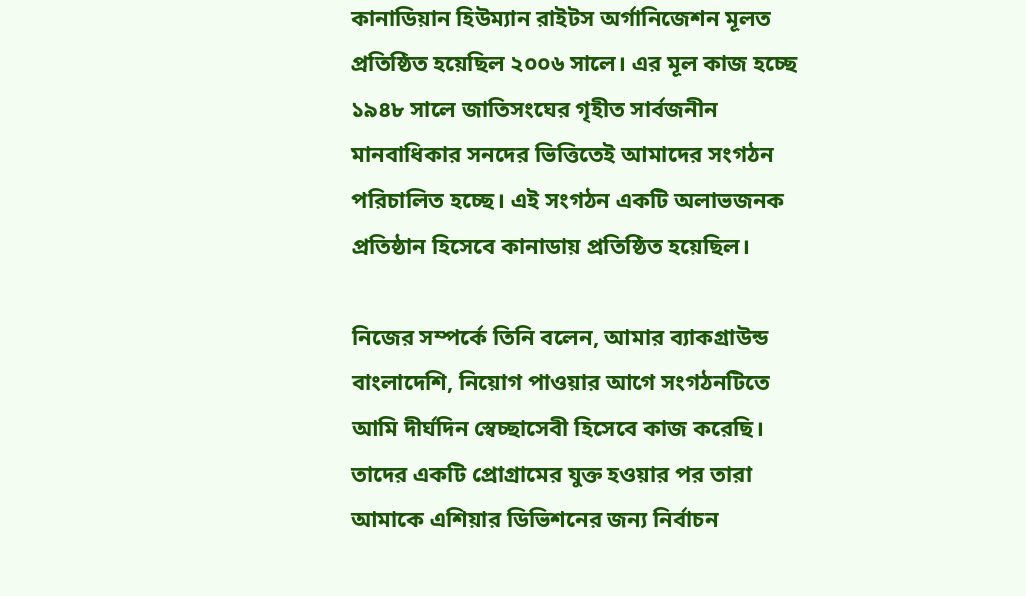কানাডিয়ান হিউম্যান রাইটস অর্গানিজেশন মূলত প্রতিষ্ঠিত হয়েছিল ২০০৬ সালে। এর মূল কাজ হচ্ছে ১৯৪৮ সালে জাতিসংঘের গৃহীত সার্বজনীন মানবাধিকার সনদের ভিত্তিতেই আমাদের সংগঠন পরিচালিত হচ্ছে। এই সংগঠন একটি অলাভজনক প্রতিষ্ঠান হিসেবে কানাডায় প্রতিষ্ঠিত হয়েছিল।

নিজের সম্পর্কে তিনি বলেন, আমার ব্যাকগ্রাউন্ড বাংলাদেশি, নিয়োগ পাওয়ার আগে সংগঠনটিতে আমি দীর্ঘদিন স্বেচ্ছাসেবী হিসেবে কাজ করেছি। তাদের একটি প্রোগ্রামের যুক্ত হওয়ার পর তারা আমাকে এশিয়ার ডিভিশনের জন্য নির্বাচন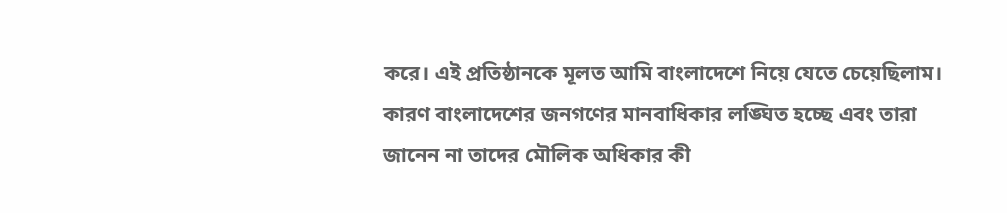করে। এই প্রতিষ্ঠানকে মূলত আমি বাংলাদেশে নিয়ে যেতে চেয়েছিলাম। কারণ বাংলাদেশের জনগণের মানবাধিকার লঙ্ঘিত হচ্ছে এবং তারা জানেন না তাদের মৌলিক অধিকার কী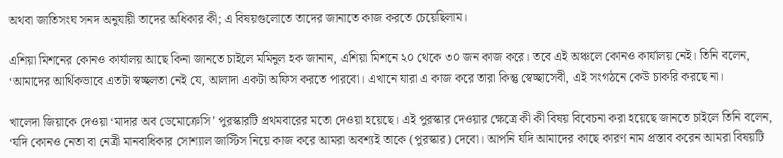অথবা জাতিসংঘ সনদ অনুযায়ী তাদের অধিকার কী; এ বিষয়গুলোতে তাদের জানাতে কাজ করতে চেয়েছিলাম।

এশিয়া মিশনের কোনও কার্যালয় আছে কিনা জানতে চাইলে মমিনুল হক জানান, এশিয়া মিশনে ২০ থেকে ৩০ জন কাজ করে। তবে এই অঞ্চলে কোনও কার্যালয় নেই। তিনি বলেন, ‘আমাদের আর্থিকভাবে এতটা স্বচ্ছলতা নেই যে, আলাদা একটা অফিস করতে পারবো। এখানে যারা এ কাজ করে তারা কিন্তু স্বেচ্ছাসেবী, এই সংগঠনে কেউ চাকরি করছে না।

খালেদা জিয়াকে দেওয়া ‘মাদার অব ডেমোক্রেসি’ পুরস্কারটি প্রথমবারের মতো দেওয়া হয়েছে। এই পুরস্কার দেওয়ার ক্ষেত্রে কী কী বিষয় বিবেচনা করা হয়েছে জানতে চাইলে তিনি বলেন, ‘যদি কোনও নেতা বা নেত্রী মানবাধিকার সোশ্যাল জাস্টিস নিয়ে কাজ করে আমরা অবশ্যই তাকে (পুরস্কার) দেবো। আপনি যদি আমাদের কাছে কারণ নাম প্রস্তাব করেন আমরা বিষয়টি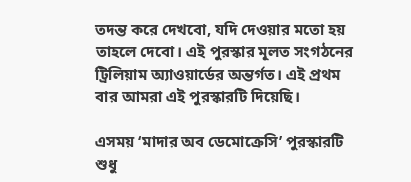তদন্ত করে দেখবো, যদি দেওয়ার মতো হয় তাহলে দেবো। এই পুরস্কার মূলত সংগঠনের ট্রিলিয়াম অ্যাওয়ার্ডের অন্তর্গত। এই প্রথম বার আমরা এই পুরস্কারটি দিয়েছি।

এসময় ‘মাদার অব ডেমোক্রেসি’ পুরস্কারটি শুধু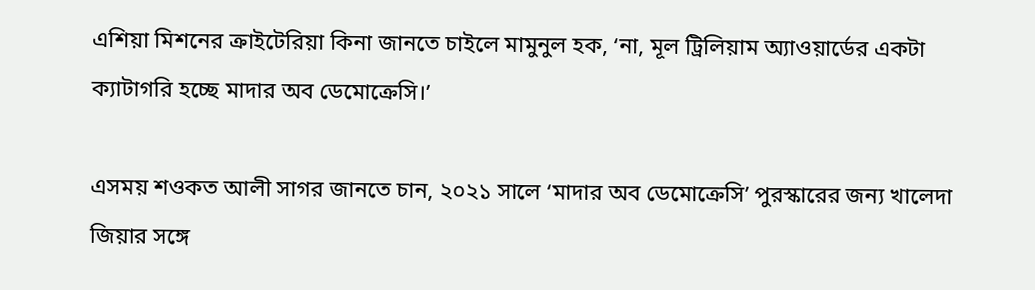এশিয়া মিশনের ক্রাইটেরিয়া কিনা জানতে চাইলে মামুনুল হক, ‘না, মূল ট্রিলিয়াম অ্যাওয়ার্ডের একটা ক্যাটাগরি হচ্ছে মাদার অব ডেমোক্রেসি।’

এসময় শওকত আলী সাগর জানতে চান, ২০২১ সালে ‘মাদার অব ডেমোক্রেসি’ পুরস্কারের জন্য খালেদা জিয়ার সঙ্গে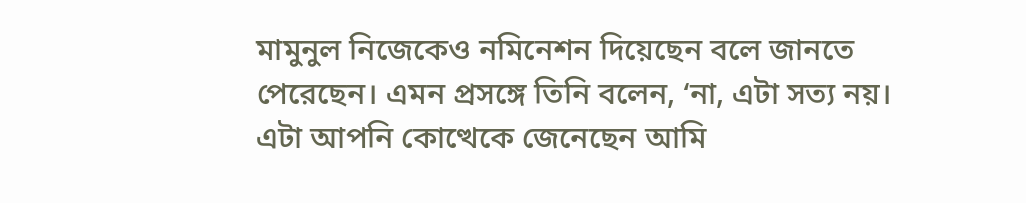মামুনুল নিজেকেও নমিনেশন দিয়েছেন বলে জানতে পেরেছেন। এমন প্রসঙ্গে তিনি বলেন, ‘না, এটা সত্য নয়। এটা আপনি কোত্থেকে জেনেছেন আমি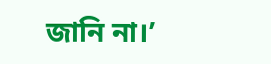জানি না।’